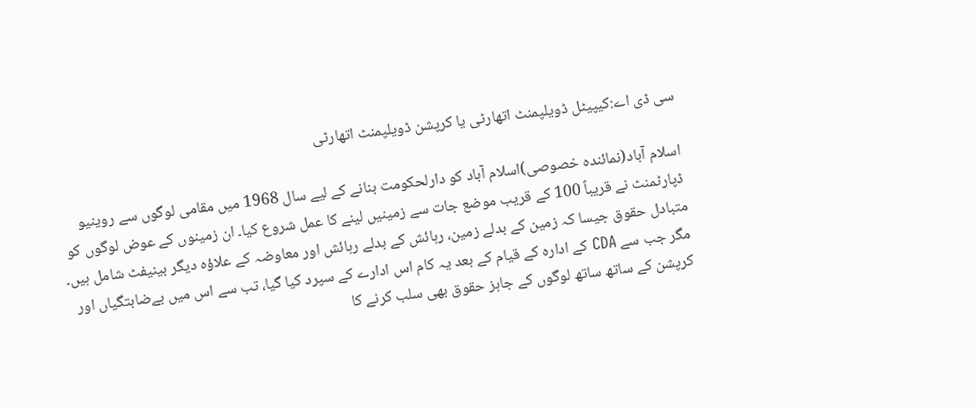سی ڈی اے:کیپیٹل ڈویلپمنٹ اتھارٹی یا کرپشن ڈویلپمنٹ اتھارٹی

اسلام آباد(نمائندہ خصوصی)اسلام آباد کو دارلحکومت بنانے کے لیے سال 1968 میں مقامی لوگوں سے روینیو ڈپارٹمنٹ نے قریباً 100 کے قریب موضع جات سے زمینیں لینے کا عمل شروع کیا۔ ان زمینوں کے عوض لوگوں کو متبادل حقوق جیسا کہ زمین کے بدلے زمین، رہائش کے بدلے رہائش اور معاوضہ کے علاؤہ دیگر بینیفٹ شامل ہیں۔ مگر جب سے CDA کے ادارہ کے قیام کے بعد یہ کام اس ادارے کے سپرد کیا گیا، تب سے اس میں بےضابتگیاں اور کرپشن کے ساتھ ساتھ لوگوں کے جاہز حقوق بھی سلب کرنے کا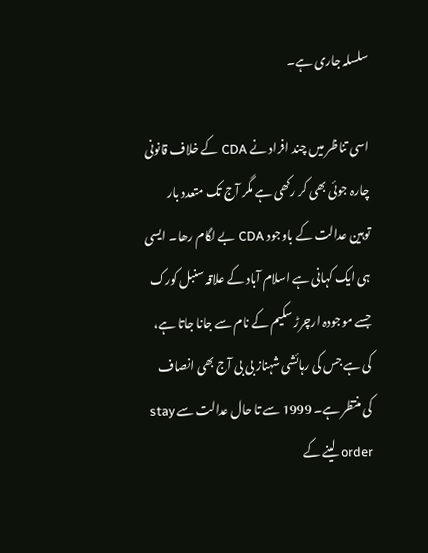سلسلہ جاری ہے۔

اسی تناظر میں چند افراد نے CDA کے خلاف قانونی چارہ جوئی بھی کر رکھی ہے مگر آج تک متعدد بار توہین عدالت کے باوجود CDA بے لگام رھا۔ ایسی ہی ایک کہانی ہے اسلام آباد کے علاقہ سنبل کورک جسے موجودہ ارچرڑ سکیم کے نام سے جانا جاتا ہے، کی ہے جس کی رہائشی شہناز بی بی آج بھی انصاف کی منتظر ہے۔ 1999 سے تا حال عدالت سے stay order لینے کے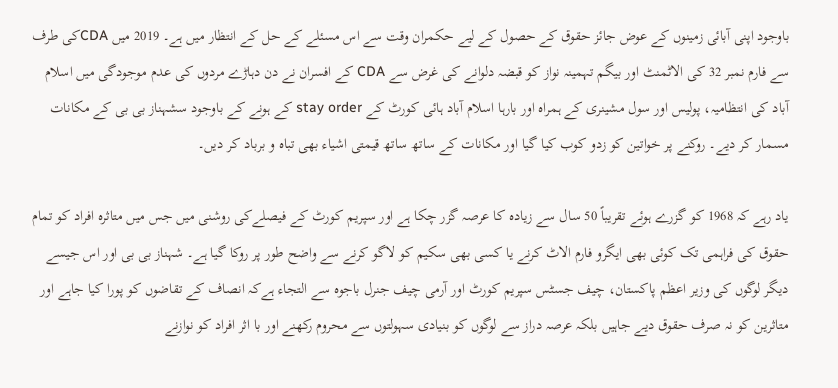باوجود اپنی آبائی زمینوں کے عوض جائز حقوق کے حصول کے لیے حکمران وقت سے اس مسئلے کے حل کے انتظار میں ہے۔ 2019 میں CDAکی طرف سے فارم نمبر 32 کی الاٹمنٹ اور بیگم تہمینہ نواز کو قبضہ دلوانے کی غرض سے CDA کے افسران نے دن دہاڑے مردوں کی عدم موجودگی میں اسلام آباد کی انتظامیہ، پولیس اور سول مشینری کے ہمراہ اور بارہا اسلام آباد ہائی کورٹ کے stay order کے ہونے کے باوجود سشہناز بی بی کے مکانات مسمار کر دیے۔ روکنے پر خواتین کو زدو کوب کیا گیا اور مکانات کے ساتھ ساتھ قیمتی اشیاء بھی تباہ و برباد کر دیں۔

یاد رہے کہ 1968 کو گزرے ہوئے تقریباً 50 سال سے زیادہ کا عرصہ گزر چکا ہے اور سپریم کورٹ کے فیصلےکی روشنی میں جس میں متاثرہ افراد کو تمام حقوق کی فراہمی تک کوئی بھی ایگرو فارم الاٹ کرنے یا کسی بھی سکیم کو لاگو کرنے سے واضح طور پر روکا گیا ہے۔ شہناز بی بی اور اس جیسے دیگر لوگوں کی وزیر اعظم پاکستان، چیف جسٹس سپریم کورٹ اور آرمی چیف جنرل باجوہ سے التجاء ہےکہ انصاف کے تقاضوں کو پورا کیا جاہے اور متاثرین کو نہ صرف حقوق دیے جاہیں بلکہ عرصہ دراز سے لوگوں کو بنیادی سہولتوں سے محروم رکھنے اور با اثر افراد کو نوازنے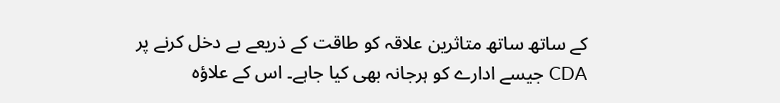کے ساتھ ساتھ متاثرین علاقہ کو طاقت کے ذریعے بے دخل کرنے پر CDA جیسے ادارے کو ہرجانہ بھی کیا جاہے۔ اس کے علاؤہ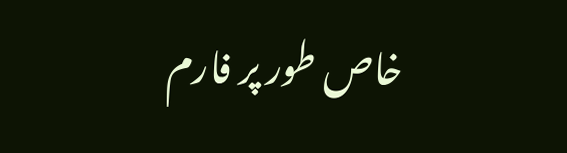خاص طور پر فارم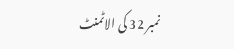نمبر 32 کی الاٹمنٹ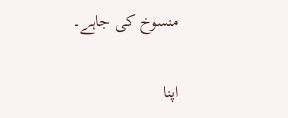منسوخ کی جاہے۔

اپنا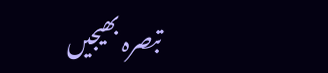تبصرہ بھیجیں